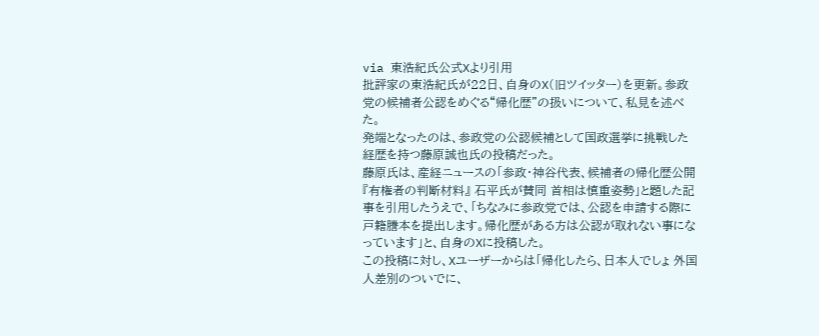via 東浩紀氏公式Xより引用
批評家の東浩紀氏が22日、自身のX(旧ツイッター)を更新。参政党の候補者公認をめぐる“帰化歴”の扱いについて、私見を述べた。
発端となったのは、参政党の公認候補として国政選挙に挑戦した経歴を持つ藤原誠也氏の投稿だった。
藤原氏は、産経ニュースの「参政・神谷代表、候補者の帰化歴公開『有権者の判断材料』 石平氏が賛同 首相は慎重姿勢」と題した記事を引用したうえで、「ちなみに参政党では、公認を申請する際に戸籍謄本を提出します。帰化歴がある方は公認が取れない事になっています」と、自身のXに投稿した。
この投稿に対し、Xユーザーからは「帰化したら、日本人でしょ 外国人差別のついでに、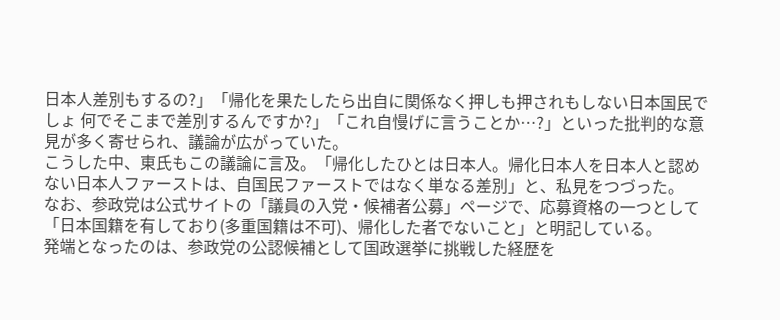日本人差別もするの?」「帰化を果たしたら出自に関係なく押しも押されもしない日本国民でしょ 何でそこまで差別するんですか?」「これ自慢げに言うことか…?」といった批判的な意見が多く寄せられ、議論が広がっていた。
こうした中、東氏もこの議論に言及。「帰化したひとは日本人。帰化日本人を日本人と認めない日本人ファーストは、自国民ファーストではなく単なる差別」と、私見をつづった。
なお、参政党は公式サイトの「議員の入党・候補者公募」ページで、応募資格の一つとして「⽇本国籍を有しており(多重国籍は不可)、帰化した者でないこと」と明記している。
発端となったのは、参政党の公認候補として国政選挙に挑戦した経歴を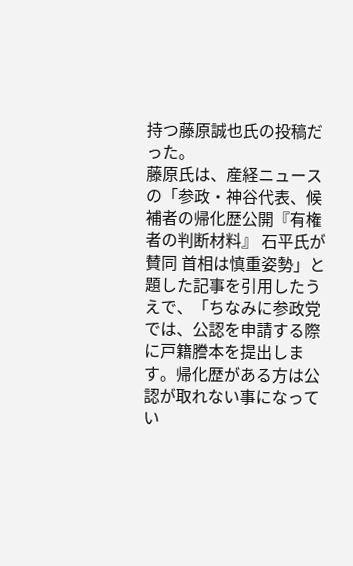持つ藤原誠也氏の投稿だった。
藤原氏は、産経ニュースの「参政・神谷代表、候補者の帰化歴公開『有権者の判断材料』 石平氏が賛同 首相は慎重姿勢」と題した記事を引用したうえで、「ちなみに参政党では、公認を申請する際に戸籍謄本を提出します。帰化歴がある方は公認が取れない事になってい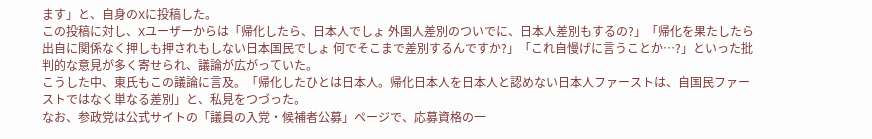ます」と、自身のXに投稿した。
この投稿に対し、Xユーザーからは「帰化したら、日本人でしょ 外国人差別のついでに、日本人差別もするの?」「帰化を果たしたら出自に関係なく押しも押されもしない日本国民でしょ 何でそこまで差別するんですか?」「これ自慢げに言うことか…?」といった批判的な意見が多く寄せられ、議論が広がっていた。
こうした中、東氏もこの議論に言及。「帰化したひとは日本人。帰化日本人を日本人と認めない日本人ファーストは、自国民ファーストではなく単なる差別」と、私見をつづった。
なお、参政党は公式サイトの「議員の入党・候補者公募」ページで、応募資格の一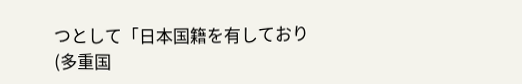つとして「⽇本国籍を有しており(多重国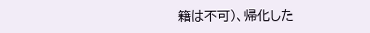籍は不可)、帰化した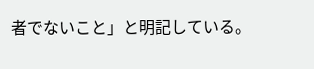者でないこと」と明記している。